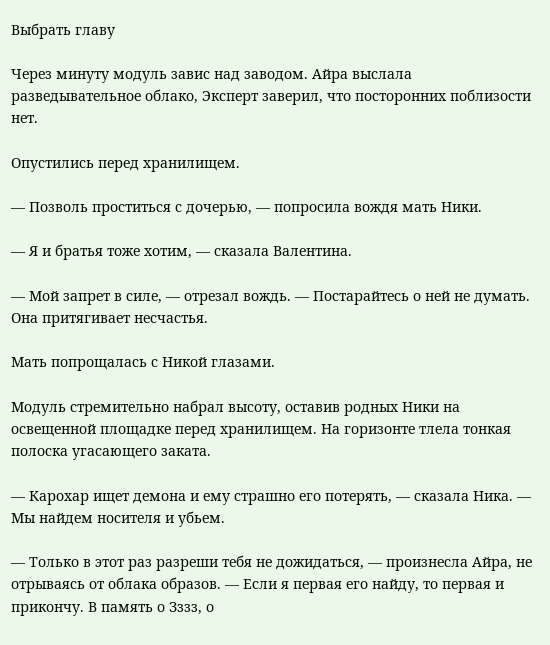Выбрать главу

Через минуту модуль завис над заводом. Айра выслала разведывательное облако, Эксперт заверил, что посторонних поблизости нет.

Опустились перед хранилищем.

— Позволь проститься с дочерью, — попросила вождя мать Ники.

— Я и братья тоже хотим, — сказала Валентина.

— Мой запрет в силе, — отрезал вождь. — Постарайтесь о ней не думать. Она притягивает несчастья.

Мать попрощалась с Никой глазами.

Модуль стремительно набрал высоту, оставив родных Ники на освещенной площадке перед хранилищем. На горизонте тлела тонкая полоска угасающего заката.

— Карохар ищет демона и ему страшно его потерять, — сказала Ника. — Мы найдем носителя и убьем.

— Только в этот раз разреши тебя не дожидаться, — произнесла Айра, не отрываясь от облака образов. — Если я первая его найду, то первая и прикончу. В память о Зззз, о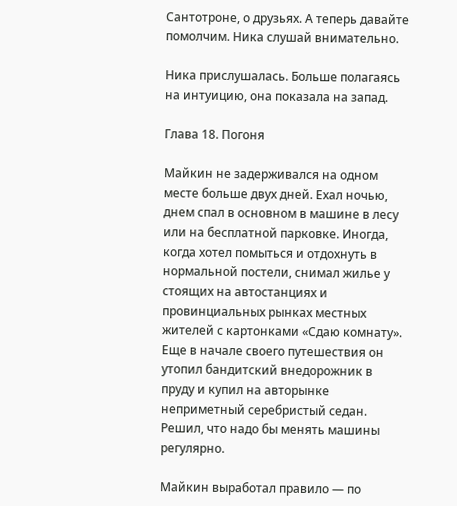Сантотроне, о друзьях. А теперь давайте помолчим. Ника слушай внимательно.

Ника прислушалась. Больше полагаясь на интуицию, она показала на запад.

Глава 18. Погоня

Майкин не задерживался на одном месте больше двух дней. Ехал ночью, днем спал в основном в машине в лесу или на бесплатной парковке. Иногда, когда хотел помыться и отдохнуть в нормальной постели, снимал жилье у стоящих на автостанциях и провинциальных рынках местных жителей с картонками «Сдаю комнату». Еще в начале своего путешествия он утопил бандитский внедорожник в пруду и купил на авторынке неприметный серебристый седан. Решил, что надо бы менять машины регулярно.

Майкин выработал правило — по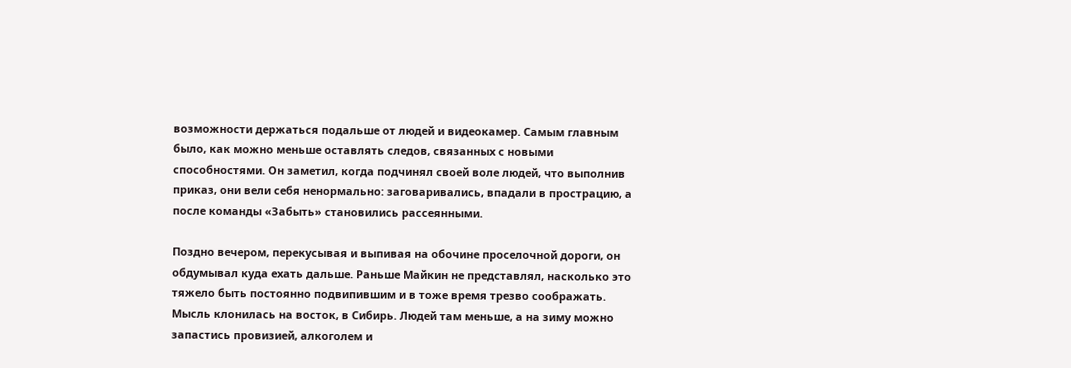возможности держаться подальше от людей и видеокамер. Самым главным было, как можно меньше оставлять следов, связанных с новыми способностями. Он заметил, когда подчинял своей воле людей, что выполнив приказ, они вели себя ненормально: заговаривались, впадали в прострацию, а после команды «Забыть» становились рассеянными.

Поздно вечером, перекусывая и выпивая на обочине проселочной дороги, он обдумывал куда ехать дальше. Раньше Майкин не представлял, насколько это тяжело быть постоянно подвипившим и в тоже время трезво соображать. Мысль клонилась на восток, в Сибирь. Людей там меньше, а на зиму можно запастись провизией, алкоголем и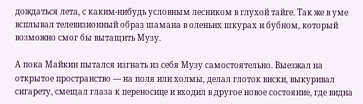дождаться лета, с каким-нибудь условным лесником в глухой тайге. Так же в уме всплывал телевизионный образ шамана в оленьих шкурах и бубном, который возможно смог бы вытащить Музу.

А пока Майкин пытался изгнать из себя Музу самостоятельно. Выезжал на открытое пространство — на поля или холмы, делал глоток виски, выкуривал сигарету, смещал глаза к переносице и входил в другое новое состояние, где видна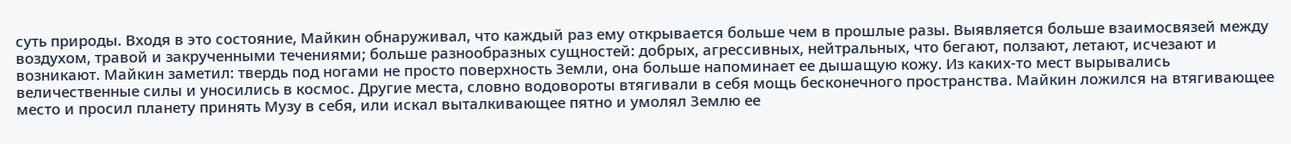суть природы. Входя в это состояние, Майкин обнаруживал, что каждый раз ему открывается больше чем в прошлые разы. Выявляется больше взаимосвязей между воздухом, травой и закрученными течениями; больше разнообразных сущностей: добрых, агрессивных, нейтральных, что бегают, ползают, летают, исчезают и возникают. Майкин заметил: твердь под ногами не просто поверхность Земли, она больше напоминает ее дышащую кожу. Из каких-то мест вырывались величественные силы и уносились в космос. Другие места, словно водовороты втягивали в себя мощь бесконечного пространства. Майкин ложился на втягивающее место и просил планету принять Музу в себя, или искал выталкивающее пятно и умолял Землю ее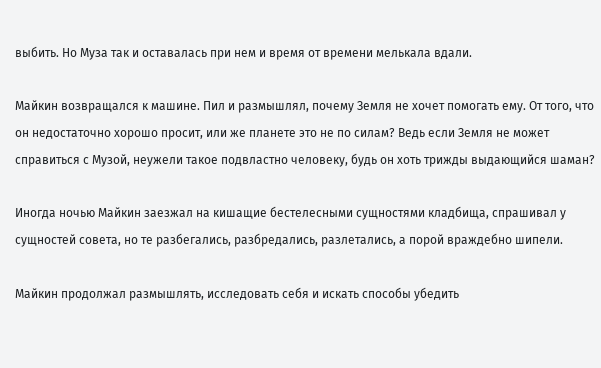выбить. Но Муза так и оставалась при нем и время от времени мелькала вдали.

Майкин возвращался к машине. Пил и размышлял, почему Земля не хочет помогать ему. От того, что он недостаточно хорошо просит, или же планете это не по силам? Ведь если Земля не может справиться с Музой, неужели такое подвластно человеку, будь он хоть трижды выдающийся шаман?

Иногда ночью Майкин заезжал на кишащие бестелесными сущностями кладбища, спрашивал у сущностей совета, но те разбегались, разбредались, разлетались, а порой враждебно шипели.

Майкин продолжал размышлять, исследовать себя и искать способы убедить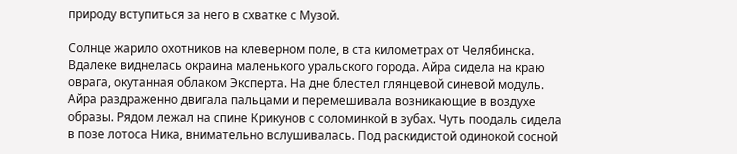природу вступиться за него в схватке с Музой.

Солнце жарило охотников на клеверном поле, в ста километрах от Челябинска. Вдалеке виднелась окраина маленького уральского города. Айра сидела на краю оврага, окутанная облаком Эксперта. На дне блестел глянцевой синевой модуль. Айра раздраженно двигала пальцами и перемешивала возникающие в воздухе образы. Рядом лежал на спине Крикунов с соломинкой в зубах. Чуть поодаль сидела в позе лотоса Ника, внимательно вслушивалась. Под раскидистой одинокой сосной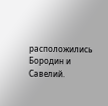расположились Бородин и Савелий.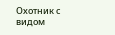Охотник с видом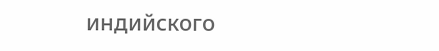индийского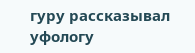гуру рассказывал уфологу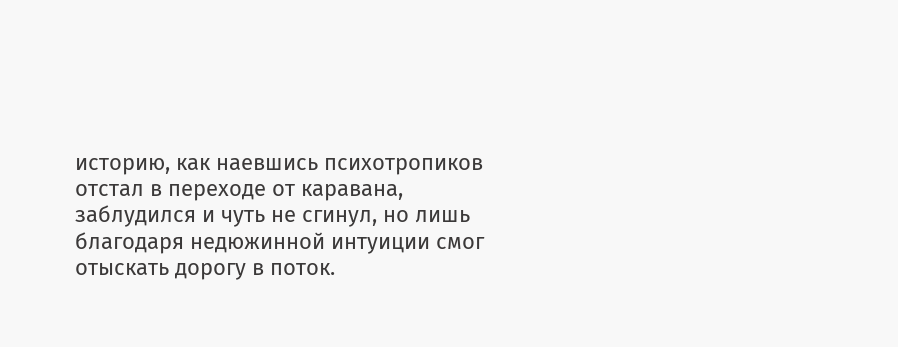историю, как наевшись психотропиков отстал в переходе от каравана, заблудился и чуть не сгинул, но лишь благодаря недюжинной интуиции смог отыскать дорогу в поток.